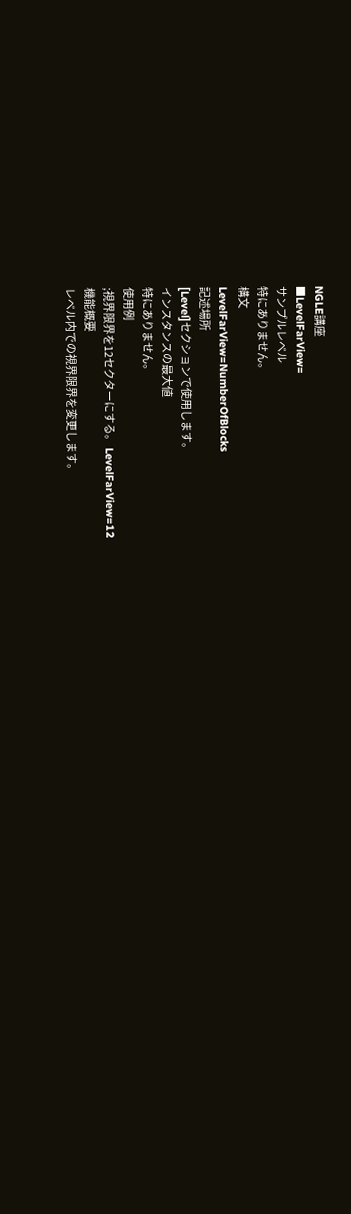NGLE講座
■LevelFarView=
サンプルレベル
特にありません。
構文
LevelFarView=NumberOfBlocks
記述場所
[Level]セクションで使用します。
インスタンスの最大値
特にありません。
使用例
;視界限界を12セクターにする。 LevelFarView=12
機能概要
レベル内での視界限界を変更します。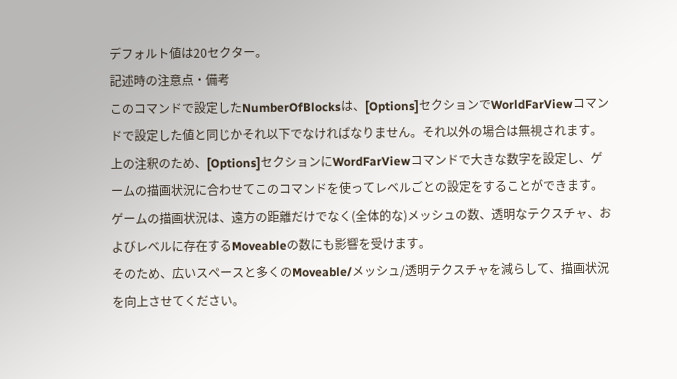デフォルト値は20セクター。
記述時の注意点・備考
このコマンドで設定したNumberOfBlocksは、[Options]セクションでWorldFarViewコマンドで設定した値と同じかそれ以下でなければなりません。それ以外の場合は無視されます。
上の注釈のため、[Options]セクションにWordFarViewコマンドで大きな数字を設定し、ゲームの描画状況に合わせてこのコマンドを使ってレベルごとの設定をすることができます。
ゲームの描画状況は、遠方の距離だけでなく(全体的な)メッシュの数、透明なテクスチャ、およびレベルに存在するMoveableの数にも影響を受けます。
そのため、広いスペースと多くのMoveable/メッシュ/透明テクスチャを減らして、描画状況を向上させてください。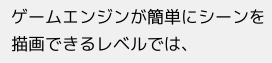ゲームエンジンが簡単にシーンを描画できるレベルでは、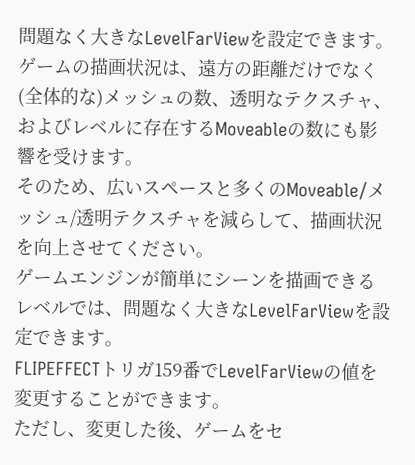問題なく大きなLevelFarViewを設定できます。
ゲームの描画状況は、遠方の距離だけでなく(全体的な)メッシュの数、透明なテクスチャ、およびレベルに存在するMoveableの数にも影響を受けます。
そのため、広いスペースと多くのMoveable/メッシュ/透明テクスチャを減らして、描画状況を向上させてください。
ゲームエンジンが簡単にシーンを描画できるレベルでは、問題なく大きなLevelFarViewを設定できます。
FLIPEFFECTトリガ159番でLevelFarViewの値を変更することができます。
ただし、変更した後、ゲームをセ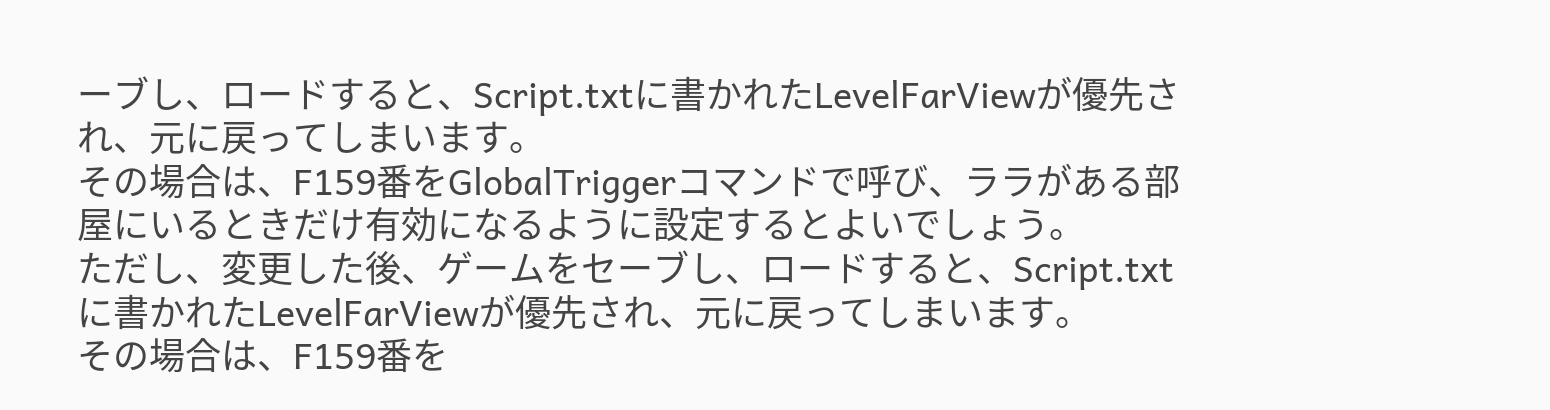ーブし、ロードすると、Script.txtに書かれたLevelFarViewが優先され、元に戻ってしまいます。
その場合は、F159番をGlobalTriggerコマンドで呼び、ララがある部屋にいるときだけ有効になるように設定するとよいでしょう。
ただし、変更した後、ゲームをセーブし、ロードすると、Script.txtに書かれたLevelFarViewが優先され、元に戻ってしまいます。
その場合は、F159番を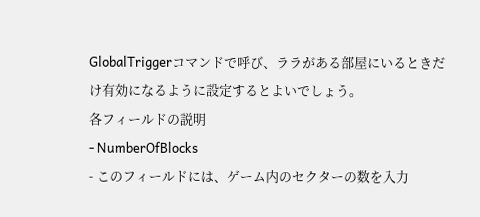GlobalTriggerコマンドで呼び、ララがある部屋にいるときだけ有効になるように設定するとよいでしょう。
各フィールドの説明
- NumberOfBlocks
- このフィールドには、ゲーム内のセクターの数を入力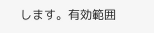します。有効範囲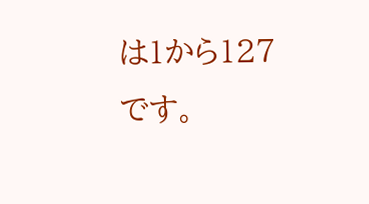は1から127です。